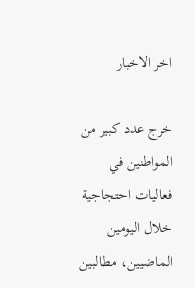اخر الاخبار

خرج عدد كبير من المواطنين في فعاليات احتجاجية خلال اليومين الماضيين، مطالبين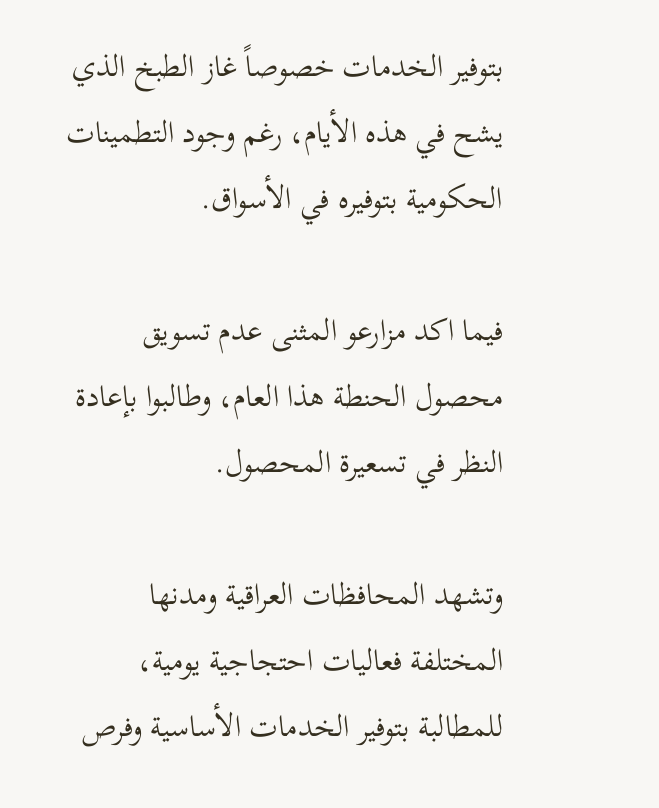بتوفير الخدمات خصوصاً غاز الطبخ الذي يشح في هذه الأيام، رغم وجود التطمينات الحكومية بتوفيره في الأسواق.

فيما اكد مزارعو المثنى عدم تسويق محصول الحنطة هذا العام، وطالبوا بإعادة النظر في تسعيرة المحصول.

وتشهد المحافظات العراقية ومدنها المختلفة فعاليات احتجاجية يومية، للمطالبة بتوفير الخدمات الأساسية وفرص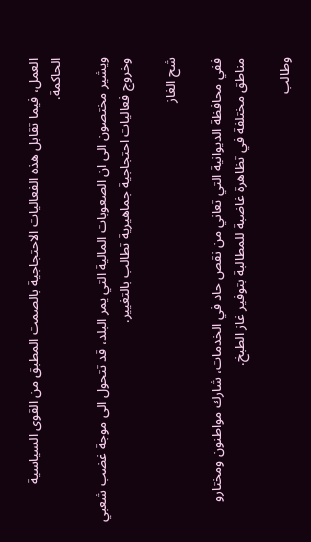العمل، فيما تقابل هذه الفعاليات الاحتجاجية بالصمت المطبق من القوى السياسية الحاكمة.

ويشير مختصون الى ان الصعوبات المالية التي يمر البلد، قد تتحول الى موجة غضب شعبي وخروج فعاليات احتجاجية جماهيرية تطالب بالتغيير.

شح الغاز

ففي محافظة الديوانية التي تعاني من نقص حاد في الخدمات، شارك مواطنون ومختارو مناطق مختلفة في تظاهرة غاضبة للمطالبة بتوفير غاز الطبخ.

وطالب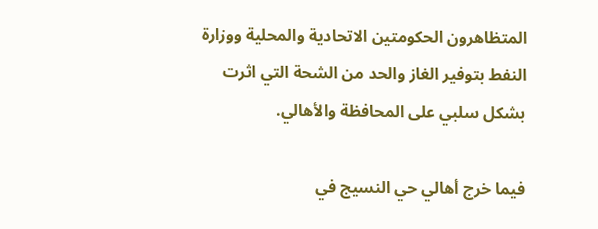المتظاهرون الحكومتين الاتحادية والمحلية ووزارة النفط بتوفير الغاز والحد من الشحة التي اثرت بشكل سلبي على المحافظة والأهالي.

فيما خرج أهالي حي النسيج في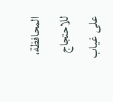المحافظة، للاحتجاج على غياب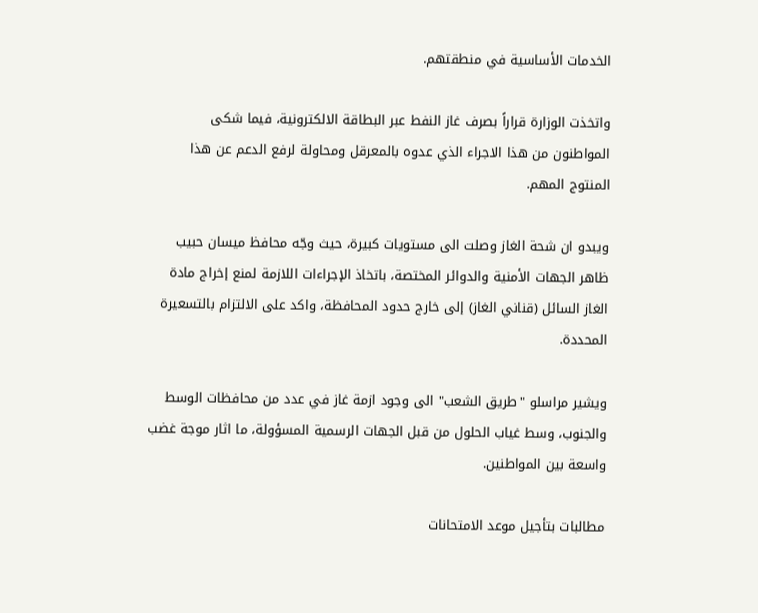الخدمات الأساسية في منطقتهم.

واتخذت الوزارة قراراً بصرف غاز النفط عبر البطاقة الالكترونية، فيما شكى المواطنون من هذا الاجراء الذي عدوه بالمعرقل ومحاولة لرفع الدعم عن هذا المنتوج المهم.

ويبدو ان شحة الغاز وصلت الى مستويات كبيرة، حيث وجّه محافظ ميسان حبيب ظاهر الجهات الأمنية والدوائر المختصة، باتخاذ الإجراءات اللازمة لمنع إخراج مادة الغاز السائل (قناني الغاز) إلى خارج حدود المحافظة، واكد على الالتزام بالتسعيرة المحددة.

ويشير مراسلو "طريق الشعب" الى وجود ازمة غاز في عدد من محافظات الوسط والجنوب، وسط غياب الحلول من قبل الجهات الرسمية المسؤولة، ما اثار موجة غضب واسعة بين المواطنين.

مطالبات بتأجيل موعد الامتحانات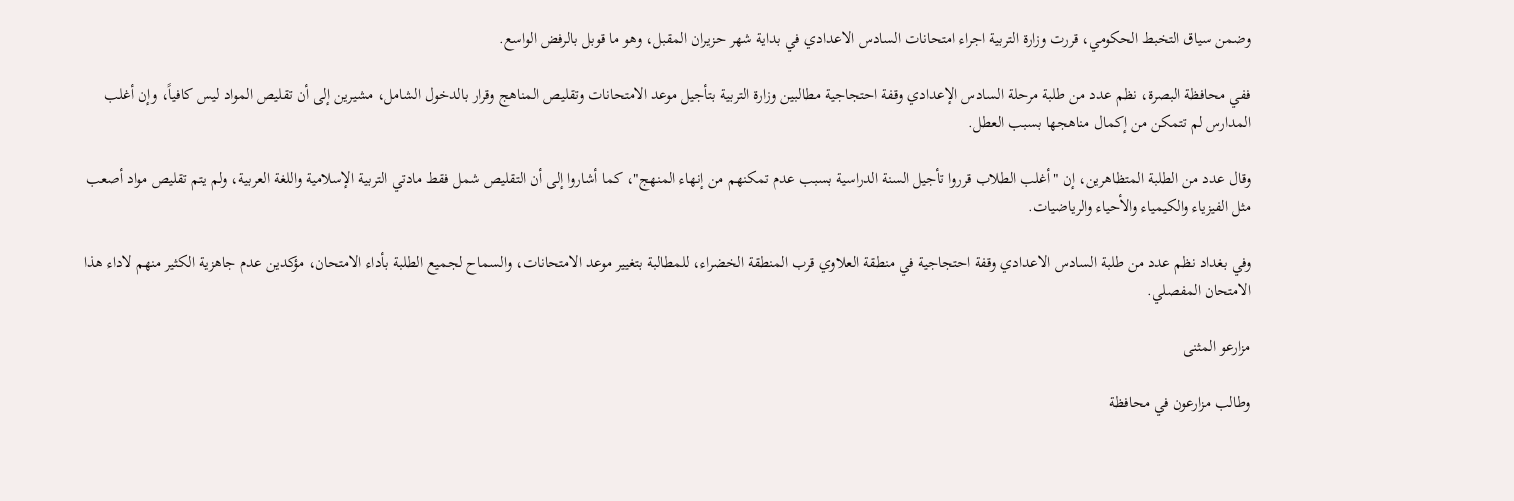وضمن سياق التخبط الحكومي، قررت وزارة التربية اجراء امتحانات السادس الاعدادي في بداية شهر حزيران المقبل، وهو ما قوبل بالرفض الواسع.

ففي محافظة البصرة، نظم عدد من طلبة مرحلة السادس الإعدادي وقفة احتجاجية مطالبين وزارة التربية بتأجيل موعد الامتحانات وتقليص المناهج وقرار بالدخول الشامل، مشيرين إلى أن تقليص المواد ليس كافياً، وإن أغلب المدارس لم تتمكن من إكمال مناهجها بسبب العطل.

وقال عدد من الطلبة المتظاهرين، إن "أغلب الطلاب قرروا تأجيل السنة الدراسية بسبب عدم تمكنهم من إنهاء المنهج"، كما أشاروا إلى أن التقليص شمل فقط مادتي التربية الإسلامية واللغة العربية، ولم يتم تقليص مواد أصعب مثل الفيزياء والكيمياء والأحياء والرياضيات.

وفي بغداد نظم عدد من طلبة السادس الاعدادي وقفة احتجاجية في منطقة العلاوي قرب المنطقة الخضراء، للمطالبة بتغيير موعد الامتحانات، والسماح لجميع الطلبة بأداء الامتحان، مؤكدين عدم جاهزية الكثير منهم لاداء هذا الامتحان المفصلي.

مزارعو المثنى

وطالب مزارعون في محافظة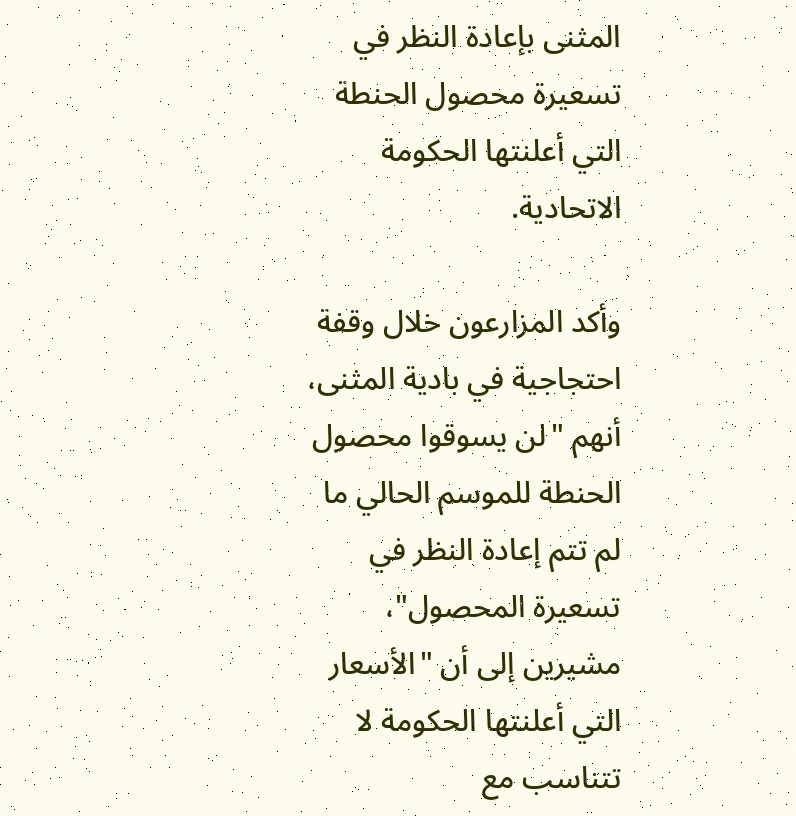المثنى بإعادة النظر في تسعيرة محصول الحنطة التي أعلنتها الحكومة الاتحادية.

وأكد المزارعون خلال وقفة احتجاجية في بادية المثنى، أنهم "لن يسوقوا محصول الحنطة للموسم الحالي ما لم تتم إعادة النظر في تسعيرة المحصول"، مشيرين إلى أن "الأسعار التي أعلنتها الحكومة لا تتناسب مع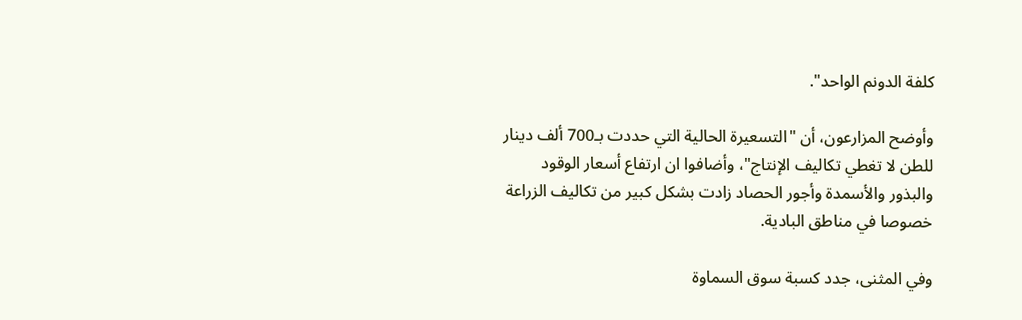كلفة الدونم الواحد".

وأوضح المزارعون، أن "التسعيرة الحالية التي حددت بـ700 ألف دينار للطن لا تغطي تكاليف الإنتاج"، وأضافوا ان ارتفاع أسعار الوقود والبذور والأسمدة وأجور الحصاد زادت بشكل كبير من تكاليف الزراعة خصوصا في مناطق البادية.

وفي المثنى، جدد كسبة سوق السماوة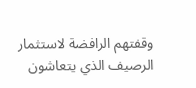وقفتهم الرافضة لاستثمار الرصيف الذي يتعاشون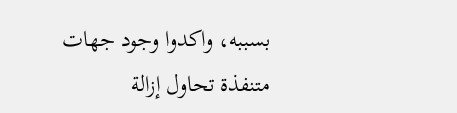بسببه، واكدوا وجود جهات متنفذة تحاول إزالة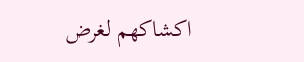اكشاكهم لغرض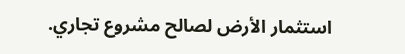استثمار الأرض لصالح مشروع تجاري.